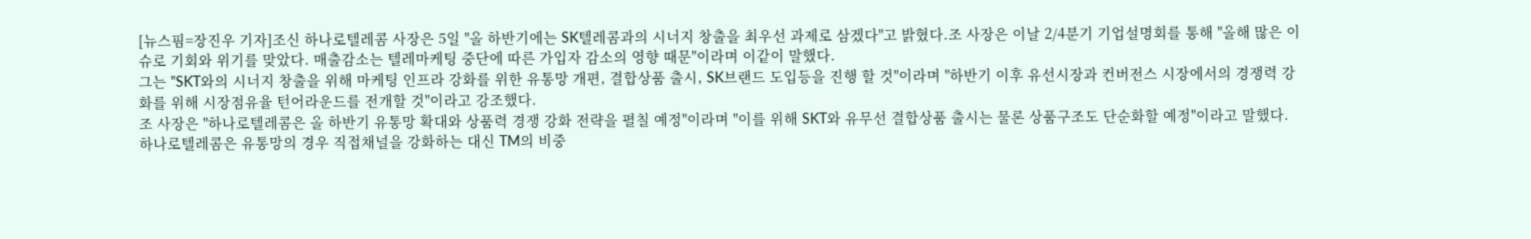[뉴스핌=장진우 기자]조신 하나로텔레콤 사장은 5일 "올 하반기에는 SK텔레콤과의 시너지 창출을 최우선 과제로 삼겠다"고 밝혔다.조 사장은 이날 2/4분기 기업설명회를 통해 "올해 많은 이슈로 기회와 위기를 맞았다. 매출감소는 텔레마케팅 중단에 따른 가입자 감소의 영향 때문"이라며 이같이 말했다.
그는 "SKT와의 시너지 창출을 위해 마케팅 인프라 강화를 위한 유통망 개편, 결합상품 출시, SK브랜드 도입등을 진행 할 것"이라며 "하반기 이후 유선시장과 컨버전스 시장에서의 경쟁력 강화를 위해 시장점유율 턴어라운드를 전개할 것"이라고 강조했다.
조 사장은 "하나로텔레콤은 올 하반기 유통망 확대와 상품력 경쟁 강화 전략을 펼칠 예정"이라며 "이를 위해 SKT와 유무선 결합상품 출시는 물론 상품구조도 단순화할 예정"이라고 말했다.
하나로텔레콤은 유통망의 경우 직접채널을 강화하는 대신 TM의 비중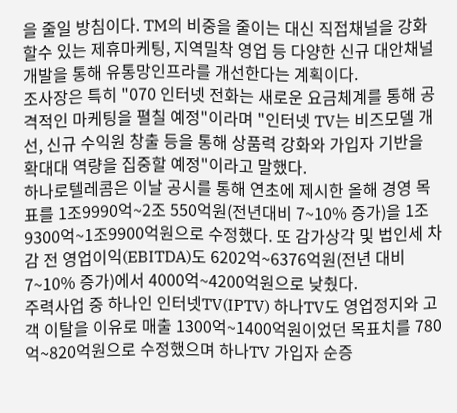을 줄일 방침이다. TM의 비중을 줄이는 대신 직접채널을 강화할수 있는 제휴마케팅, 지역밀착 영업 등 다양한 신규 대안채널 개발을 통해 유통망인프라를 개선한다는 계획이다.
조사장은 특히 "070 인터넷 전화는 새로운 요금체계를 통해 공격적인 마케팅을 펼칠 예정"이라며 "인터넷 TV는 비즈모델 개선, 신규 수익원 창출 등을 통해 상품력 강화와 가입자 기반을 확대대 역량을 집중할 예정"이라고 말했다.
하나로텔레콤은 이날 공시를 통해 연초에 제시한 올해 경영 목표를 1조9990억~2조 550억원(전년대비 7~10% 증가)을 1조9300억~1조9900억원으로 수정했다. 또 감가상각 및 법인세 차감 전 영업이익(EBITDA)도 6202억~6376억원(전년 대비 7~10% 증가)에서 4000억~4200억원으로 낮췄다.
주력사업 중 하나인 인터넷TV(IPTV) 하나TV도 영업정지와 고객 이탈을 이유로 매출 1300억~1400억원이었던 목표치를 780억~820억원으로 수정했으며 하나TV 가입자 순증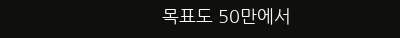목표도 50만에서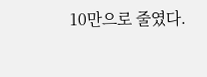10만으로 줄였다.